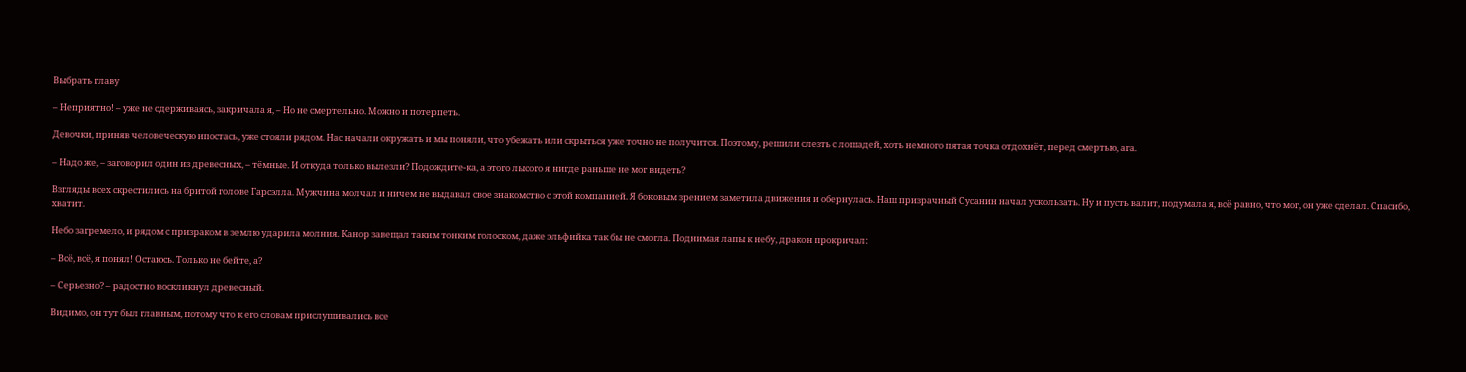Выбрать главу

– Неприятно! – уже не сдерживаясь, закричала я, – Но не смертельно. Можно и потерпеть.

Девочки, приняв человеческую ипостась, уже стояли рядом. Нас начали окружать и мы поняли, что убежать или скрыться уже точно не получится. Поэтому, решили слезть с лошадей, хоть немного пятая точка отдохнёт, перед смертью, ага.

– Надо же, – заговорил один из древесных, – тёмные. И откуда только вылезли? Подождите-ка, а этого лысого я нигде раньше не мог видеть?

Взгляды всех скрестились на бритой голове Гарсэлла. Мужчина молчал и ничем не выдавал свое знакомство с этой компанией. Я боковым зрением заметила движения и обернулась. Наш призрачный Сусанин начал ускользать. Ну и пусть валит, подумала я, всё равно, что мог, он уже сделал. Спасибо, хватит.

Небо загремело, и рядом с призраком в землю ударила молния. Канор завещал таким тонким голоском, даже эльфийка так бы не смогла. Поднимая лапы к небу, дракон прокричал:

– Всё, всё, я понял! Остаюсь. Только не бейте, а?

– Серьезно? – радостно воскликнул древесный.

Видимо, он тут был главным, потому что к его словам прислушивались все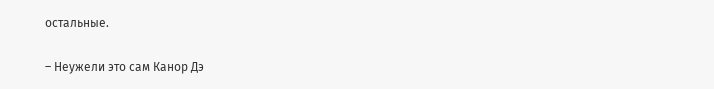остальные.

– Неужели это сам Канор Дэ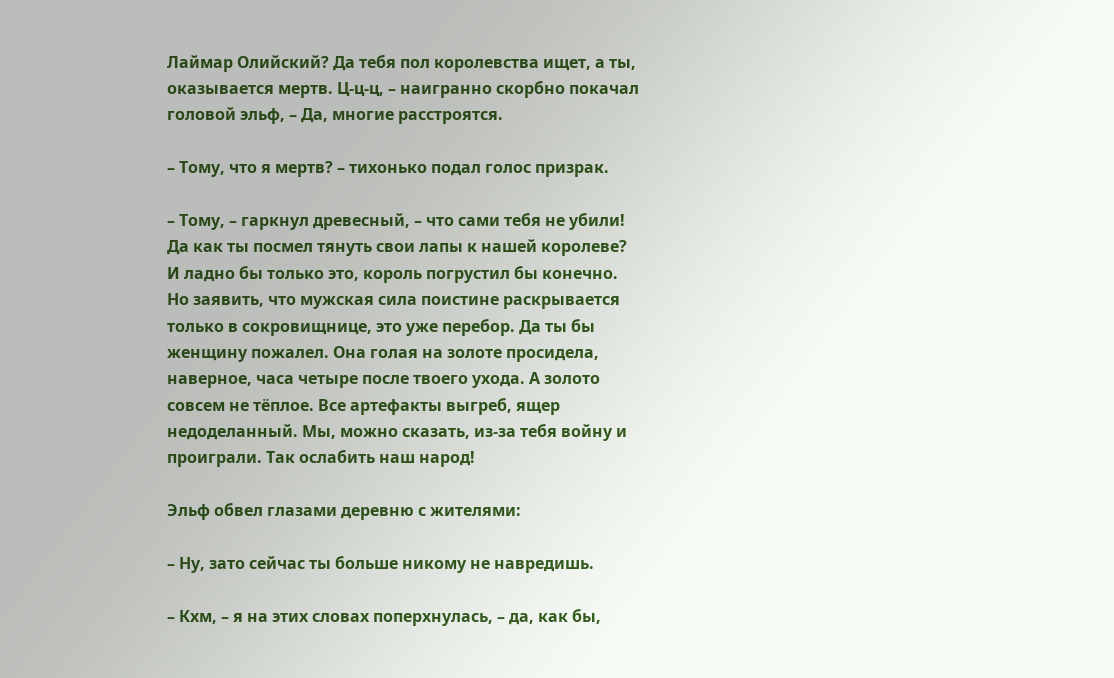Лаймар Олийский? Да тебя пол королевства ищет, а ты, оказывается мертв. Ц-ц-ц, – наигранно скорбно покачал головой эльф, – Да, многие расстроятся.

– Тому, что я мертв? – тихонько подал голос призрак.

– Тому, – гаркнул древесный, – что сами тебя не убили! Да как ты посмел тянуть свои лапы к нашей королеве? И ладно бы только это, король погрустил бы конечно. Но заявить, что мужская сила поистине раскрывается только в сокровищнице, это уже перебор. Да ты бы женщину пожалел. Она голая на золоте просидела, наверное, часа четыре после твоего ухода. А золото совсем не тёплое. Все артефакты выгреб, ящер недоделанный. Мы, можно сказать, из-за тебя войну и проиграли. Так ослабить наш народ!

Эльф обвел глазами деревню с жителями:

– Ну, зато сейчас ты больше никому не навредишь.

– Кхм, – я на этих словах поперхнулась, – да, как бы,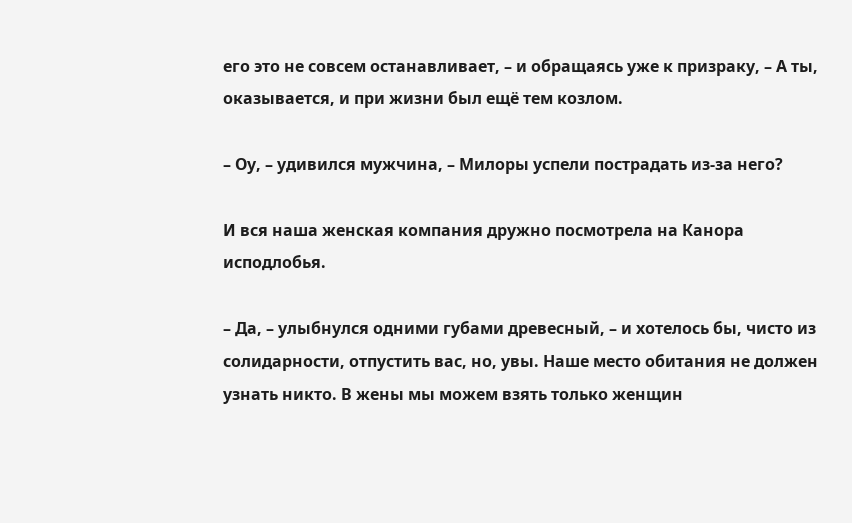его это не совсем останавливает, – и обращаясь уже к призраку, – А ты, оказывается, и при жизни был ещё тем козлом.

– Оу, – удивился мужчина, – Милоры успели пострадать из-за него?

И вся наша женская компания дружно посмотрела на Канора исподлобья.

– Да, – улыбнулся одними губами древесный, – и хотелось бы, чисто из солидарности, отпустить вас, но, увы. Наше место обитания не должен узнать никто. В жены мы можем взять только женщин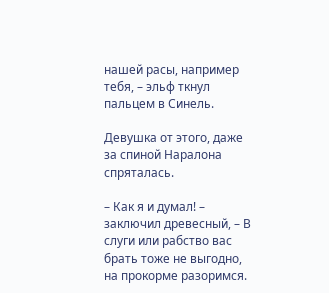нашей расы, например тебя, – эльф ткнул пальцем в Синель.

Девушка от этого, даже за спиной Наралона спряталась.

– Как я и думал! – заключил древесный, – В слуги или рабство вас брать тоже не выгодно, на прокорме разоримся.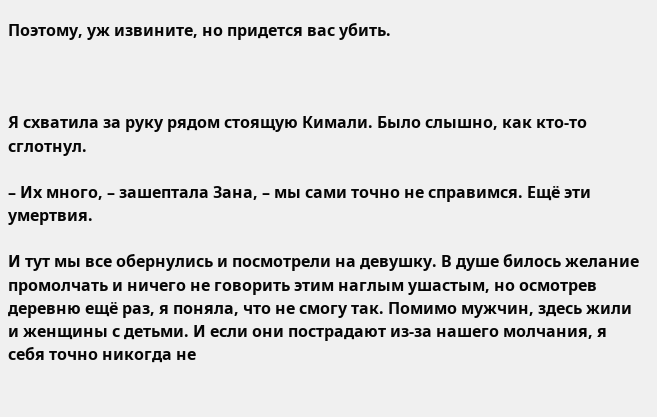Поэтому, уж извините, но придется вас убить.



Я схватила за руку рядом стоящую Кимали. Было слышно, как кто-то сглотнул.

– Их много, – зашептала Зана, – мы сами точно не справимся. Ещё эти умертвия.

И тут мы все обернулись и посмотрели на девушку. В душе билось желание промолчать и ничего не говорить этим наглым ушастым, но осмотрев деревню ещё раз, я поняла, что не смогу так. Помимо мужчин, здесь жили и женщины с детьми. И если они пострадают из-за нашего молчания, я себя точно никогда не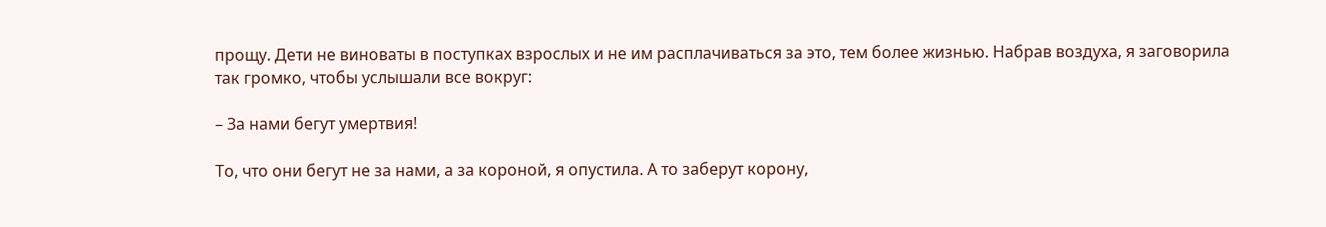прощу. Дети не виноваты в поступках взрослых и не им расплачиваться за это, тем более жизнью. Набрав воздуха, я заговорила так громко, чтобы услышали все вокруг:

– За нами бегут умертвия!

То, что они бегут не за нами, а за короной, я опустила. А то заберут корону,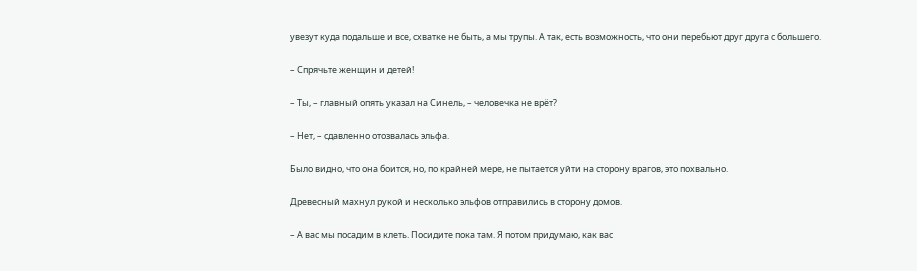увезут куда подальше и все, схватке не быть, а мы трупы. А так, есть возможность, что они перебьют друг друга с большего.

– Спрячьте женщин и детей!

– Ты, – главный опять указал на Синель, – человечка не врёт?

– Нет, – сдавленно отозвалась эльфа.

Было видно, что она боится, но, по крайней мере, не пытается уйти на сторону врагов, это похвально.

Древесный махнул рукой и несколько эльфов отправились в сторону домов.

– А вас мы посадим в клеть. Посидите пока там. Я потом придумаю, как вас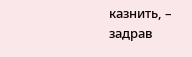казнить, – задрав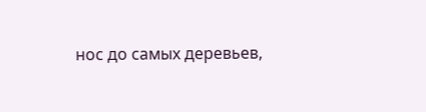нос до самых деревьев,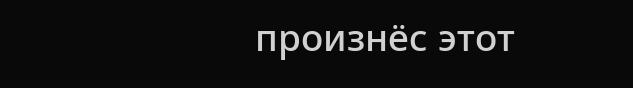произнёс этот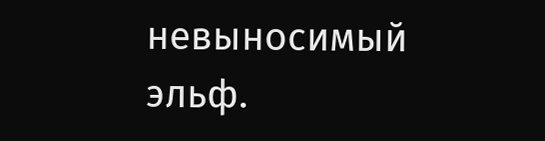невыносимый эльф.